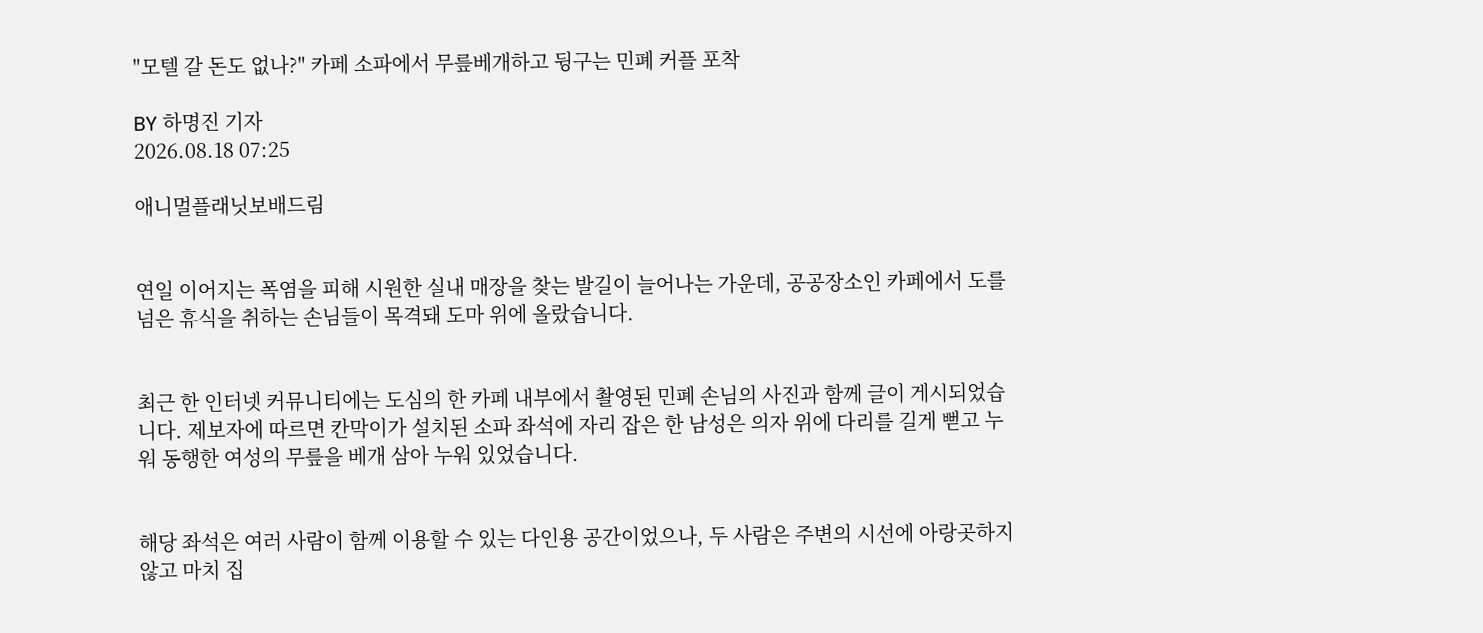"모텔 갈 돈도 없나?" 카페 소파에서 무릎베개하고 뒹구는 민폐 커플 포착

BY 하명진 기자
2026.08.18 07:25

애니멀플래닛보배드림


연일 이어지는 폭염을 피해 시원한 실내 매장을 찾는 발길이 늘어나는 가운데, 공공장소인 카페에서 도를 넘은 휴식을 취하는 손님들이 목격돼 도마 위에 올랐습니다.


최근 한 인터넷 커뮤니티에는 도심의 한 카페 내부에서 촬영된 민폐 손님의 사진과 함께 글이 게시되었습니다. 제보자에 따르면 칸막이가 설치된 소파 좌석에 자리 잡은 한 남성은 의자 위에 다리를 길게 뻗고 누워 동행한 여성의 무릎을 베개 삼아 누워 있었습니다.


해당 좌석은 여러 사람이 함께 이용할 수 있는 다인용 공간이었으나, 두 사람은 주변의 시선에 아랑곳하지 않고 마치 집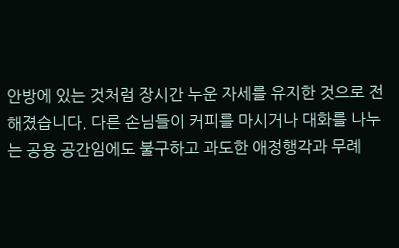안방에 있는 것처럼 장시간 누운 자세를 유지한 것으로 전해졌습니다. 다른 손님들이 커피를 마시거나 대화를 나누는 공용 공간임에도 불구하고 과도한 애정행각과 무례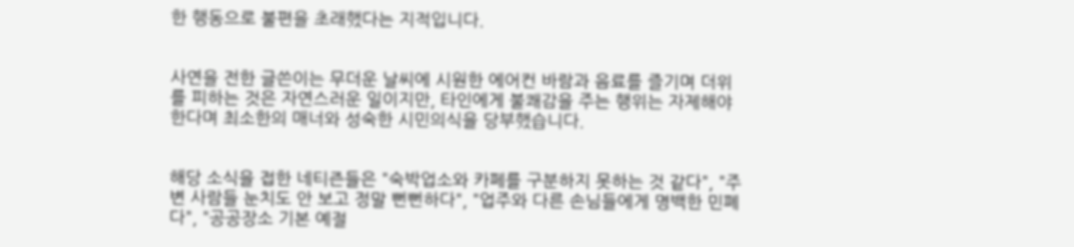한 행동으로 불편을 초래했다는 지적입니다.


사연을 전한 글쓴이는 무더운 날씨에 시원한 에어컨 바람과 음료를 즐기며 더위를 피하는 것은 자연스러운 일이지만, 타인에게 불쾌감을 주는 행위는 자제해야 한다며 최소한의 매너와 성숙한 시민의식을 당부했습니다.


해당 소식을 접한 네티즌들은 "숙박업소와 카페를 구분하지 못하는 것 같다", "주변 사람들 눈치도 안 보고 정말 뻔뻔하다", "업주와 다른 손님들에게 명백한 민폐다", "공공장소 기본 예절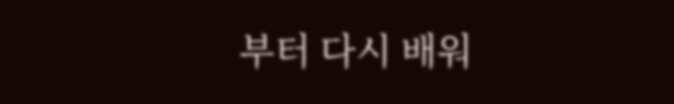부터 다시 배워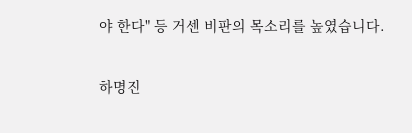야 한다" 등 거센 비판의 목소리를 높였습니다.

하명진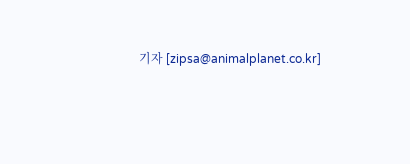기자 [zipsa@animalplanet.co.kr]